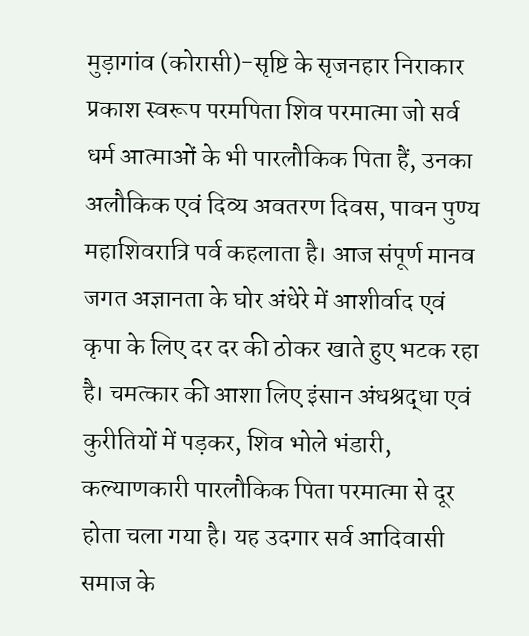मुड़ागांव (कोरासी)-सृष्टि के सृजनहार निराकार प्रकाश स्वरूप परमपिता शिव परमात्मा जो सर्व धर्म आत्माओं के भी पारलौकिक पिता हैं, उनका अलौकिक एवं दिव्य अवतरण दिवस, पावन पुण्य महाशिवरात्रि पर्व कहलाता है। आज संपूर्ण मानव जगत अज्ञानता के घोर अंधेरे में आशीर्वाद एवं कृपा के लिए दर दर की ठोकर खाते हुए भटक रहा है। चमत्कार की आशा लिए इंसान अंधश्रद्धा एवं कुरीतियों में पड़कर, शिव भोले भंडारी, कल्याणकारी पारलौकिक पिता परमात्मा से दूर होता चला गया है। यह उदगार सर्व आदिवासी समाज के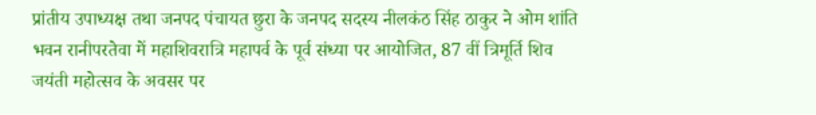प्रांतीय उपाध्यक्ष तथा जनपद पंचायत छुरा के जनपद सदस्य नीलकंठ सिंह ठाकुर ने ओम शांति भवन रानीपरतेवा में महाशिवरात्रि महापर्व के पूर्व संध्या पर आयोजित, 87 वीं त्रिमूर्ति शिव जयंती महोत्सव के अवसर पर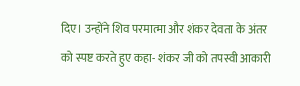दिए। उन्होंने शिव परमात्मा और शंकर देवता के अंतर को स्पष्ट करते हुए कहा- शंकर जी को तपस्वी आकारी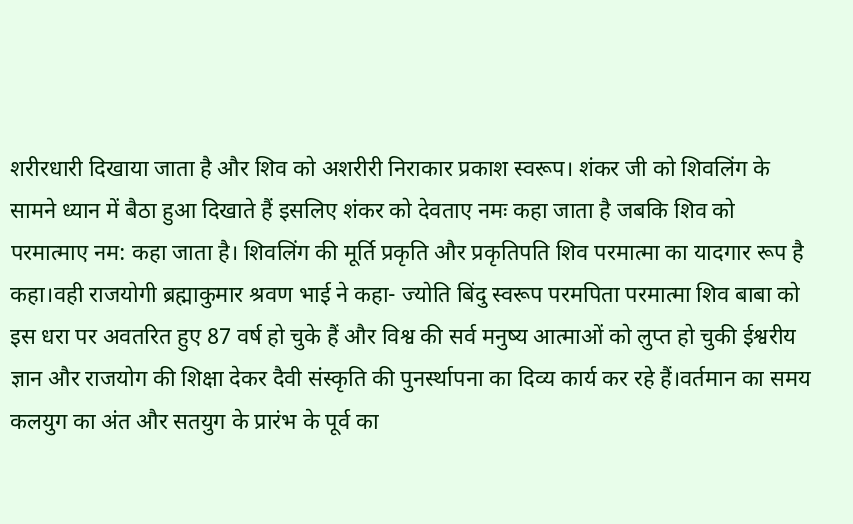शरीरधारी दिखाया जाता है और शिव को अशरीरी निराकार प्रकाश स्वरूप। शंकर जी को शिवलिंग के सामने ध्यान में बैठा हुआ दिखाते हैं इसलिए शंकर को देवताए नमः कहा जाता है जबकि शिव को परमात्माए नम: कहा जाता है। शिवलिंग की मूर्ति प्रकृति और प्रकृतिपति शिव परमात्मा का यादगार रूप है कहा।वही राजयोगी ब्रह्माकुमार श्रवण भाई ने कहा- ज्योति बिंदु स्वरूप परमपिता परमात्मा शिव बाबा को इस धरा पर अवतरित हुए 87 वर्ष हो चुके हैं और विश्व की सर्व मनुष्य आत्माओं को लुप्त हो चुकी ईश्वरीय ज्ञान और राजयोग की शिक्षा देकर दैवी संस्कृति की पुनर्स्थापना का दिव्य कार्य कर रहे हैं।वर्तमान का समय कलयुग का अंत और सतयुग के प्रारंभ के पूर्व का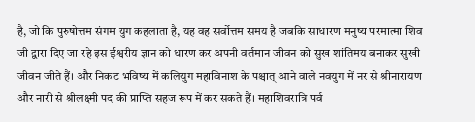है, जो कि पुरुषोत्तम संगम युग कहलाता है, यह वह सर्वोत्तम समय है जबकि साधारण मनुष्य परमात्मा शिव जी द्वारा दिए जा रहे इस ईश्वरीय ज्ञान को धारण कर अपनी वर्तमान जीवन को सुख शांतिमय बनाकर सुखी जीवन जीते हैं। और निकट भविष्य में कलियुग महाविनाश के पश्चात् आने वाले नवयुग में नर से श्रीनारायण और नारी से श्रीलक्ष्मी पद की प्राप्ति सहज रूप में कर सकते हैं। महाशिवरात्रि पर्व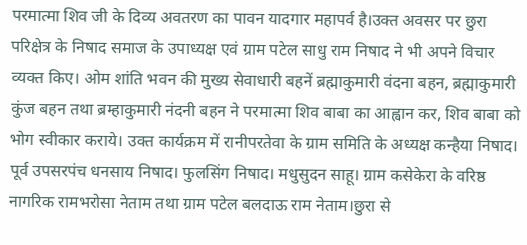परमात्मा शिव जी के दिव्य अवतरण का पावन यादगार महापर्व है।उक्त अवसर पर छुरा परिक्षेत्र के निषाद समाज के उपाध्यक्ष एवं ग्राम पटेल साधु राम निषाद ने भी अपने विचार व्यक्त किए। ओम शांति भवन की मुख्य सेवाधारी बहनें ब्रह्माकुमारी वंदना बहन, ब्रह्माकुमारी कुंज बहन तथा ब्रम्हाकुमारी नंदनी बहन ने परमात्मा शिव बाबा का आह्वान कर, शिव बाबा को भोग स्वीकार कराये। उक्त कार्यक्रम में रानीपरतेवा के ग्राम समिति के अध्यक्ष कन्हैया निषाद। पूर्व उपसरपंच धनसाय निषाद। फुलसिंग निषाद। मधुसुदन साहू। ग्राम कसेकेरा के वरिष्ठ नागरिक रामभरोसा नेताम तथा ग्राम पटेल बलदाऊ राम नेताम।छुरा से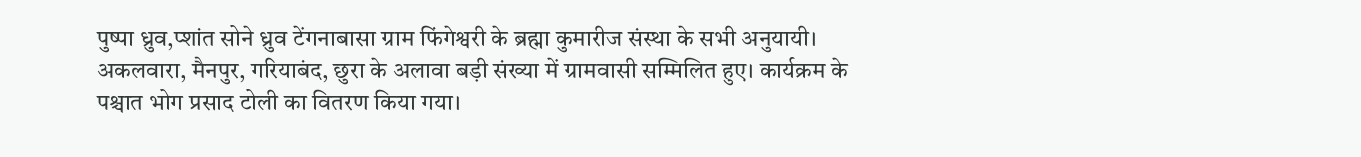पुष्पा ध्रुव,प्शांत सोने ध्रुव टेंगनाबासा ग्राम फिंगेश्वरी के ब्रह्मा कुमारीज संस्था के सभी अनुयायी। अकलवारा, मैनपुर, गरियाबंद, छुरा के अलावा बड़ी संख्या में ग्रामवासी सम्मिलित हुए। कार्यक्रम के पश्चात भोग प्रसाद टोली का वितरण किया गया।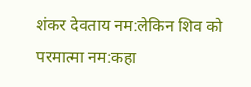शंकर देवताय नम:लेकिन शिव को परमात्मा नम:कहा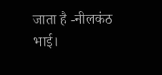जाता है -नीलकंठ भाई।